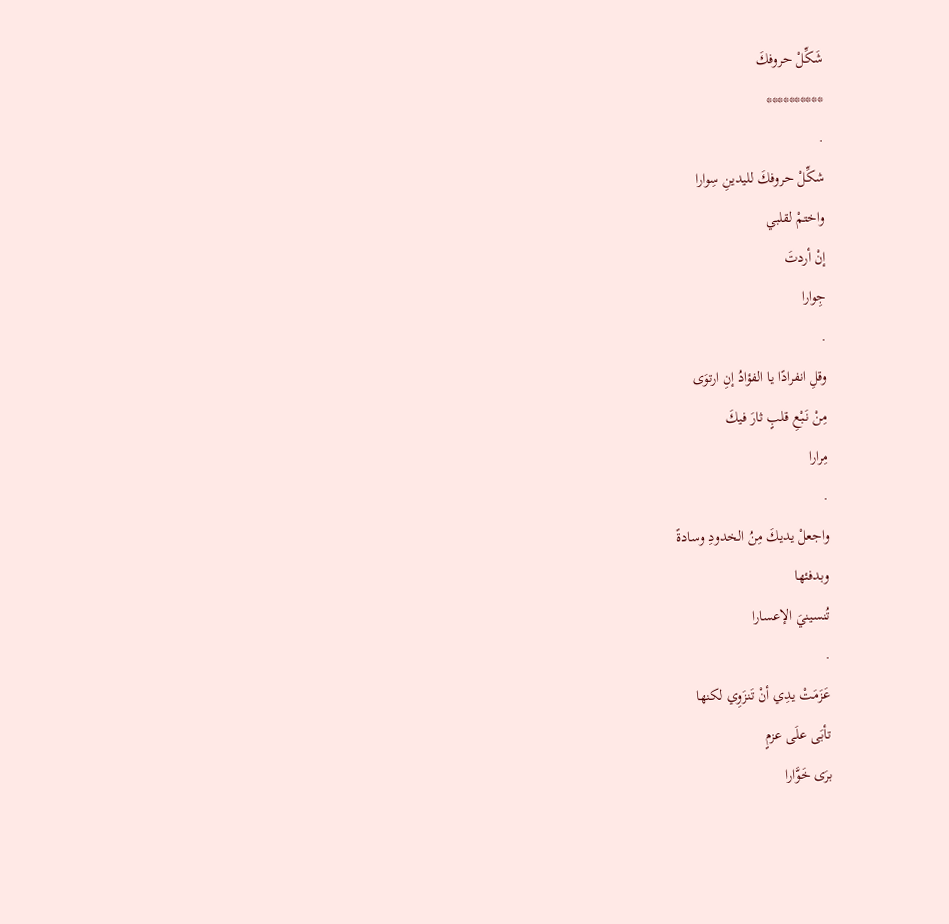شَكِّلْ حروفكَ
**********
.
شكِّلْ حروفكَ لليدينِ سِوارا
واختمْ لقلبي
إنْ أردتَ
جِوارا
.
وقلِ انفرادًا يا الفؤادُ إنِ ارتوَى
مِنْ نَبْعِ قلبٍ ثارَ فيكَ
مِرارا
.
واجعلْ يديكَ مِنُ الخدودِ وسادةً
وبدفئها
تُنسينيَ الإعسارا
.
عَزَمَتْ يدِي أنْ تَنزَوِي لكنها
تأبَى علَى عزمٍ
برَى خَوَّارا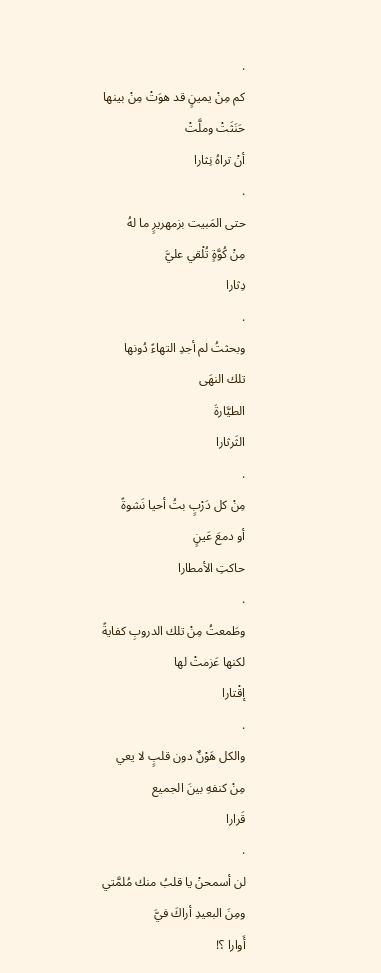.
كم مِنْ يمينٍ قد هوَتْ مِنْ بينها
حَنَثَتْ وملَّتْ
أنْ تراهُ نِثارا
.
حتى المَبيت بزمهريرٍ ما لهُ
مِنْ كُوَّةٍ تُلْقي عليَّ
دِثارا
.
وبحثتُ لم أجدِ التهاءً دُونها
تلك النهَى
الطيَّارةَ
الثَرثارا
.
مِنْ كل دَرْبٍ بتُ أحيا نَشوةً
أو دمعَ عَينٍ
حاكتِ الأمطارا
.
وطَمعتُ مِنْ تلك الدروبِ كفايةً
لكنها عَزمتْ لها
إقْتارا
.
والكل هَوْنٌ دون قلبٍ لا يعي
مِنْ كنفهِ بينَ الجميع
قَرارا
.
لن أسمحنْ يا قلبُ منك مُلمَّتي
ومِنَ البعيدِ أراكَ فيَّ
أَوارا ؟!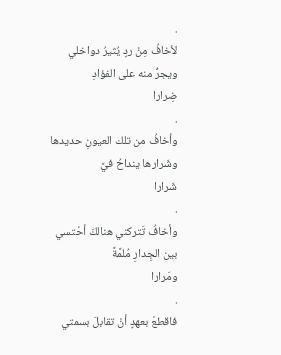.
لأخافُ مِنْ ردٍ يُثيرُ دواخلي
ويجرُّ منه على الفؤادِ
ضِرارا
.
وأخافُ من تلك العيونِ حديدها
وشَرارها ينداحُ فيَّ
شَرارا
.
وأخافُ تَتركني هنالكَ أحْتسي
بين الجِدارِ مُلمَّةً
ومَرارا
.
فاقطعْ بعهدٍ أنْ تقابلَ بسمتي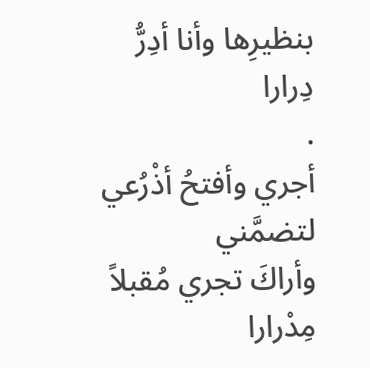بنظيرِها وأنا أدِرُّ
دِرارا
.
أجري وأفتحُ أذْرُعي لتضمَّني
وأراكَ تجري مُقبلاً
مِدْرارا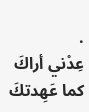.
عِدْني أراكَ كما عَهِدتكَ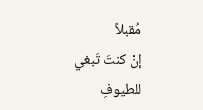مُقبلاً
إنْ كنتَ تَبغي للطيوفِ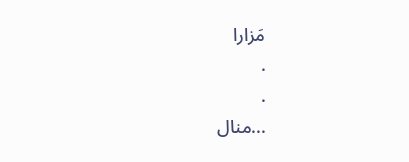مَزارا
.
.
...منال